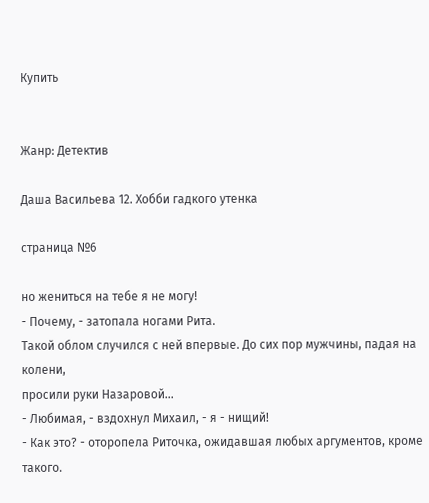Купить


Жанр: Детектив

Даша Васильева 12. Хобби гадкого утенка

страница №6

но жениться на тебе я не могу!
- Почему, - затопала ногами Рита.
Такой облом случился с ней впервые. До сих пор мужчины, падая на колени,
просили руки Назаровой...
- Любимая, - вздохнул Михаил, - я - нищий!
- Как это? - оторопела Риточка, ожидавшая любых аргументов, кроме такого.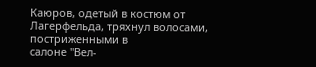Каюров, одетый в костюм от Лагерфельда, тряхнул волосами, постриженными в
салоне "Вел-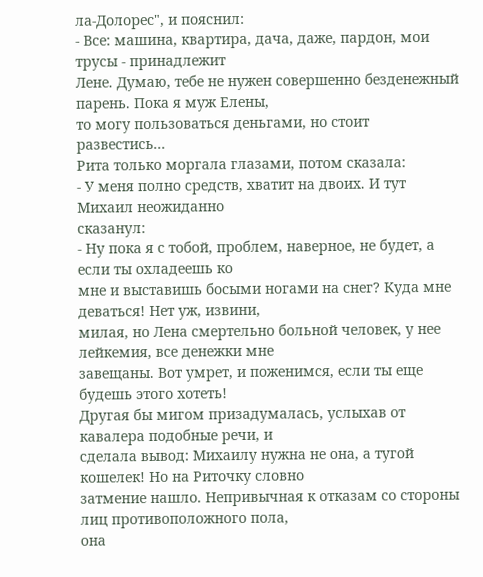ла-Долорес", и пояснил:
- Все: машина, квартира, дача, даже, пардон, мои трусы - принадлежит
Лене. Думаю, тебе не нужен совершенно безденежный парень. Пока я муж Елены,
то могу пользоваться деньгами, но стоит развестись...
Рита только моргала глазами, потом сказала:
- У меня полно средств, хватит на двоих. И тут Михаил неожиданно
сказанул:
- Ну пока я с тобой, проблем, наверное, не будет, а если ты охладеешь ко
мне и выставишь босыми ногами на снег? Куда мне деваться! Нет уж, извини,
милая, но Лена смертельно больной человек, у нее лейкемия, все денежки мне
завещаны. Вот умрет, и поженимся, если ты еще будешь этого хотеть!
Другая бы мигом призадумалась, услыхав от кавалера подобные речи, и
сделала вывод: Михаилу нужна не она, а тугой кошелек! Но на Риточку словно
затмение нашло. Непривычная к отказам со стороны лиц противоположного пола,
она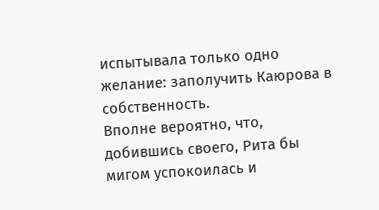испытывала только одно желание: заполучить Каюрова в собственность.
Вполне вероятно, что, добившись своего, Рита бы мигом успокоилась и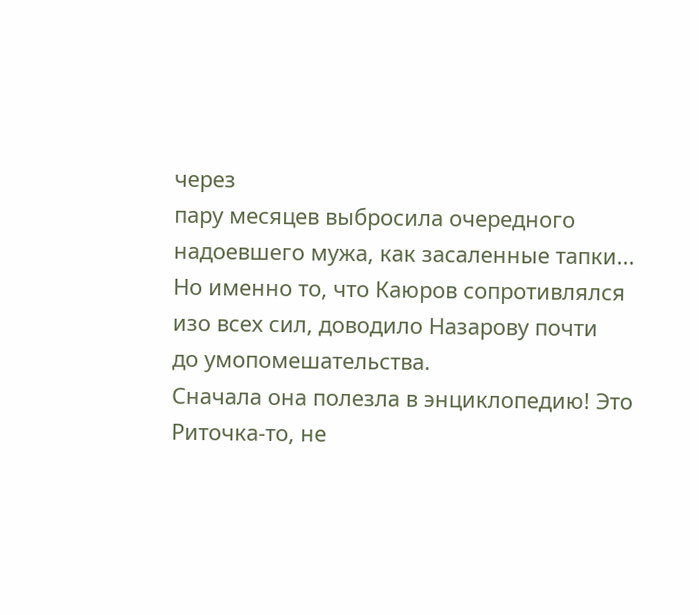через
пару месяцев выбросила очередного надоевшего мужа, как засаленные тапки...
Но именно то, что Каюров сопротивлялся изо всех сил, доводило Назарову почти
до умопомешательства.
Сначала она полезла в энциклопедию! Это Риточка-то, не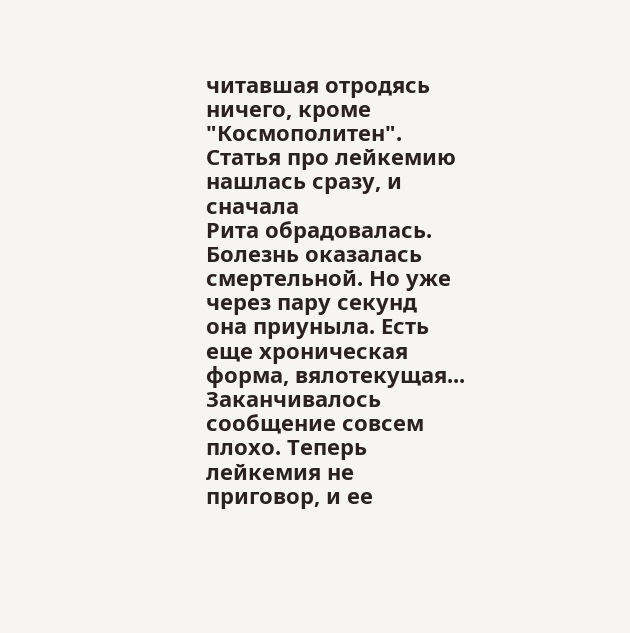читавшая отродясь
ничего, кроме "Космополитен". Статья про лейкемию нашлась сразу, и сначала
Рита обрадовалась. Болезнь оказалась смертельной. Но уже через пару секунд
она приуныла. Есть еще хроническая форма, вялотекущая... Заканчивалось
сообщение совсем плохо. Теперь лейкемия не приговор, и ее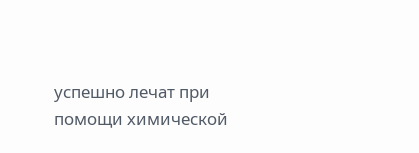успешно лечат при
помощи химической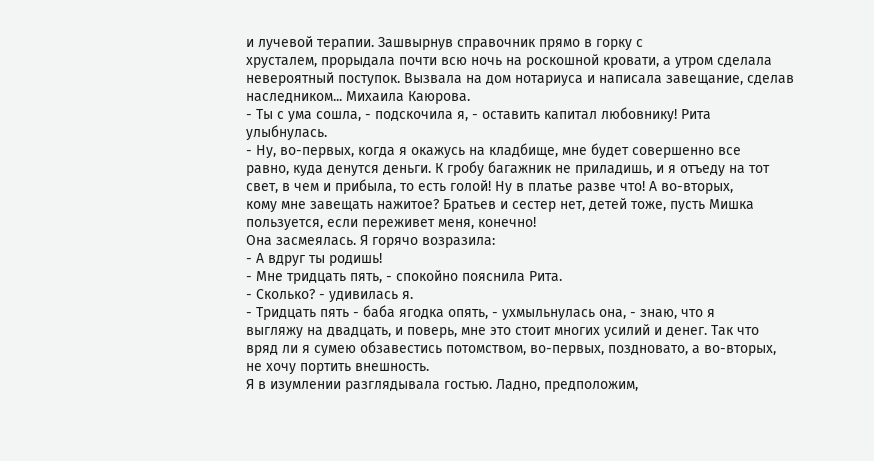и лучевой терапии. Зашвырнув справочник прямо в горку с
хрусталем, прорыдала почти всю ночь на роскошной кровати, а утром сделала
невероятный поступок. Вызвала на дом нотариуса и написала завещание, сделав
наследником... Михаила Каюрова.
- Ты с ума сошла, - подскочила я, - оставить капитал любовнику! Рита
улыбнулась.
- Ну, во-первых, когда я окажусь на кладбище, мне будет совершенно все
равно, куда денутся деньги. К гробу багажник не приладишь, и я отъеду на тот
свет, в чем и прибыла, то есть голой! Ну в платье разве что! А во-вторых,
кому мне завещать нажитое? Братьев и сестер нет, детей тоже, пусть Мишка
пользуется, если переживет меня, конечно!
Она засмеялась. Я горячо возразила:
- А вдруг ты родишь!
- Мне тридцать пять, - спокойно пояснила Рита.
- Сколько? - удивилась я.
- Тридцать пять - баба ягодка опять, - ухмыльнулась она, - знаю, что я
выгляжу на двадцать, и поверь, мне это стоит многих усилий и денег. Так что
вряд ли я сумею обзавестись потомством, во-первых, поздновато, а во-вторых,
не хочу портить внешность.
Я в изумлении разглядывала гостью. Ладно, предположим,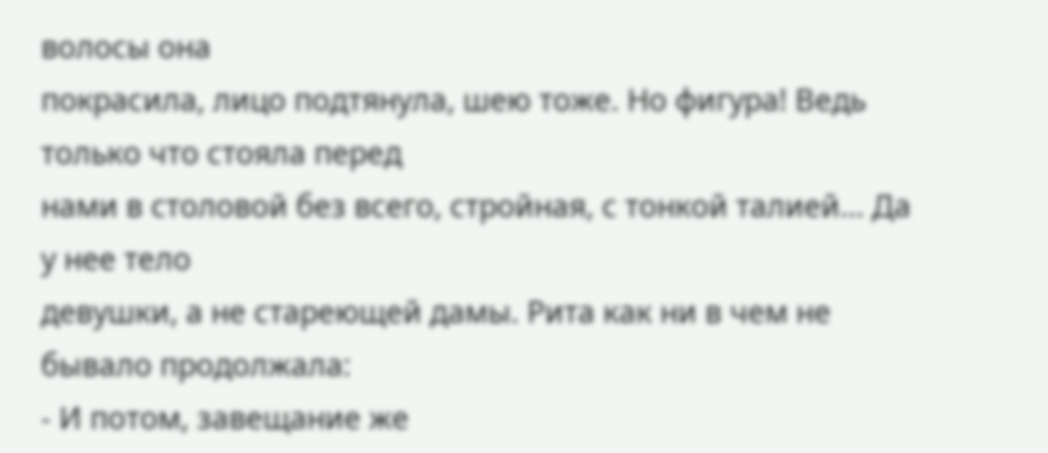волосы она
покрасила, лицо подтянула, шею тоже. Но фигура! Ведь только что стояла перед
нами в столовой без всего, стройная, с тонкой талией... Да у нее тело
девушки, а не стареющей дамы. Рита как ни в чем не бывало продолжала:
- И потом, завещание же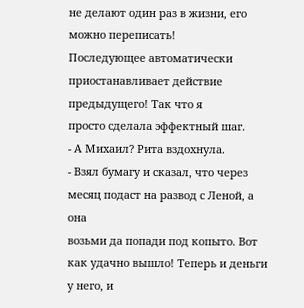не делают один раз в жизни, его можно переписать!
Последующее автоматически приостанавливает действие предыдущего! Так что я
просто сделала эффектный шаг.
- А Михаил? Рита вздохнула.
- Взял бумагу и сказал, что через месяц подаст на развод с Леной, а она
возьми да попади под копыто. Вот как удачно вышло! Теперь и деньги у него, и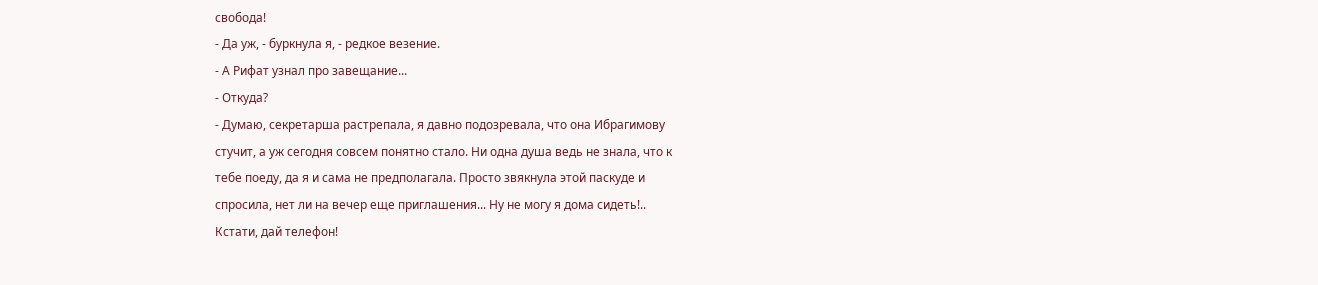свобода!
- Да уж, - буркнула я, - редкое везение.
- А Рифат узнал про завещание...
- Откуда?
- Думаю, секретарша растрепала, я давно подозревала, что она Ибрагимову
стучит, а уж сегодня совсем понятно стало. Ни одна душа ведь не знала, что к
тебе поеду, да я и сама не предполагала. Просто звякнула этой паскуде и
спросила, нет ли на вечер еще приглашения... Ну не могу я дома сидеть!..
Кстати, дай телефон!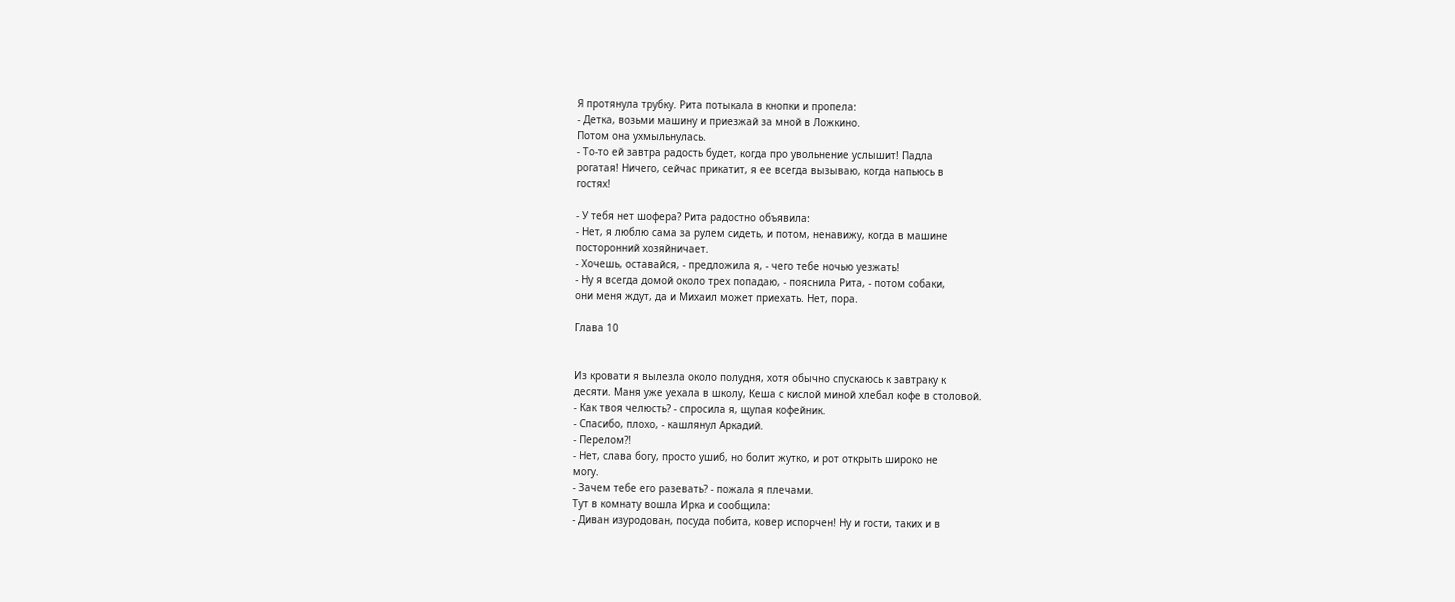Я протянула трубку. Рита потыкала в кнопки и пропела:
- Детка, возьми машину и приезжай за мной в Ложкино.
Потом она ухмыльнулась.
- То-то ей завтра радость будет, когда про увольнение услышит! Падла
рогатая! Ничего, сейчас прикатит, я ее всегда вызываю, когда напьюсь в
гостях!

- У тебя нет шофера? Рита радостно объявила:
- Нет, я люблю сама за рулем сидеть, и потом, ненавижу, когда в машине
посторонний хозяйничает.
- Хочешь, оставайся, - предложила я, - чего тебе ночью уезжать!
- Ну я всегда домой около трех попадаю, - пояснила Рита, - потом собаки,
они меня ждут, да и Михаил может приехать. Нет, пора.

Глава 10


Из кровати я вылезла около полудня, хотя обычно спускаюсь к завтраку к
десяти. Маня уже уехала в школу, Кеша с кислой миной хлебал кофе в столовой.
- Как твоя челюсть? - спросила я, щупая кофейник.
- Спасибо, плохо, - кашлянул Аркадий.
- Перелом?!
- Нет, слава богу, просто ушиб, но болит жутко, и рот открыть широко не
могу.
- Зачем тебе его разевать? - пожала я плечами.
Тут в комнату вошла Ирка и сообщила:
- Диван изуродован, посуда побита, ковер испорчен! Ну и гости, таких и в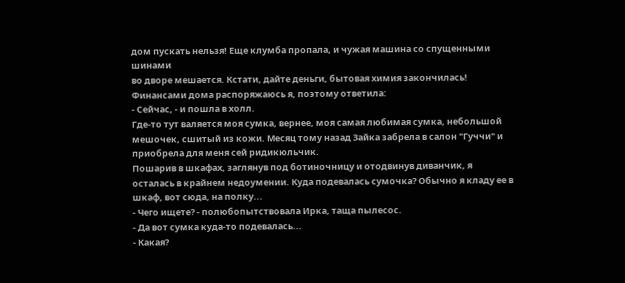дом пускать нельзя! Еще клумба пропала, и чужая машина со спущенными шинами
во дворе мешается. Кстати, дайте деньги, бытовая химия закончилась!
Финансами дома распоряжаюсь я, поэтому ответила:
- Сейчас, - и пошла в холл.
Где-то тут валяется моя сумка, вернее, моя самая любимая сумка, небольшой
мешочек, сшитый из кожи. Месяц тому назад Зайка забрела в салон "Гуччи" и
приобрела для меня сей ридикюльчик.
Пошарив в шкафах, заглянув под ботиночницу и отодвинув диванчик, я
осталась в крайнем недоумении. Куда подевалась сумочка? Обычно я кладу ее в
шкаф, вот сюда, на полку...
- Чего ищете? - полюбопытствовала Ирка, таща пылесос.
- Да вот сумка куда-то подевалась...
- Какая?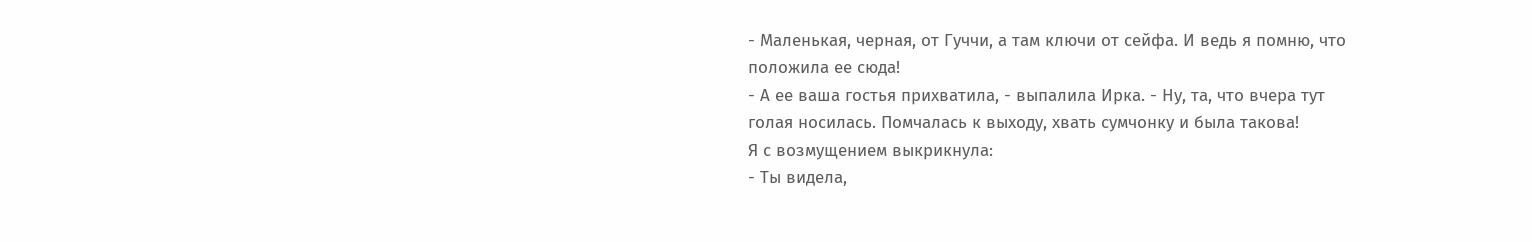- Маленькая, черная, от Гуччи, а там ключи от сейфа. И ведь я помню, что
положила ее сюда!
- А ее ваша гостья прихватила, - выпалила Ирка. - Ну, та, что вчера тут
голая носилась. Помчалась к выходу, хвать сумчонку и была такова!
Я с возмущением выкрикнула:
- Ты видела,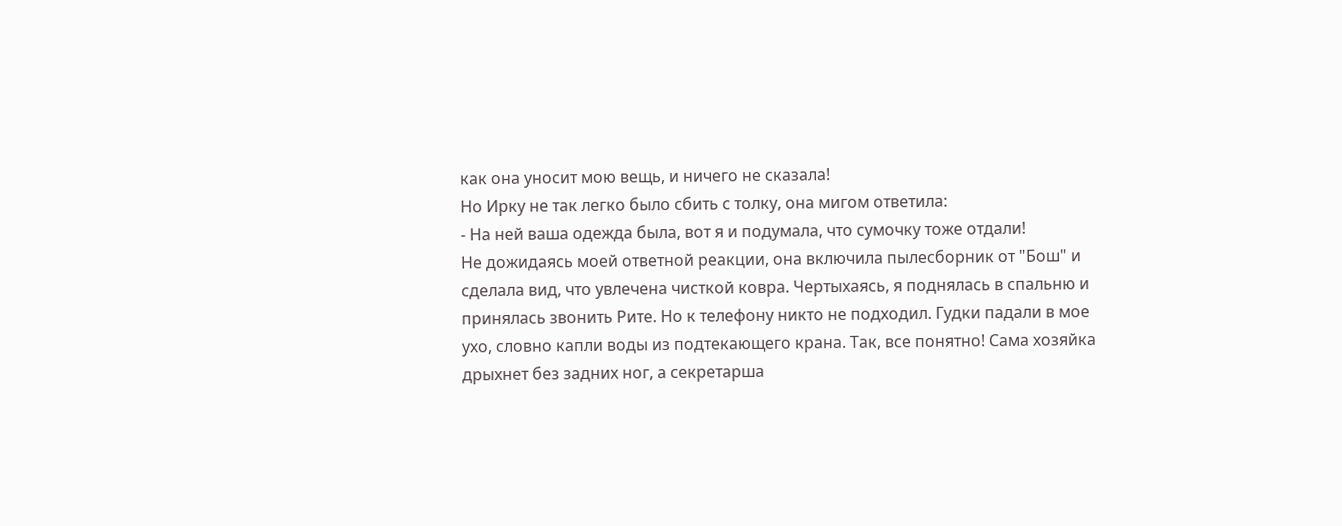как она уносит мою вещь, и ничего не сказала!
Но Ирку не так легко было сбить с толку, она мигом ответила:
- На ней ваша одежда была, вот я и подумала, что сумочку тоже отдали!
Не дожидаясь моей ответной реакции, она включила пылесборник от "Бош" и
сделала вид, что увлечена чисткой ковра. Чертыхаясь, я поднялась в спальню и
принялась звонить Рите. Но к телефону никто не подходил. Гудки падали в мое
ухо, словно капли воды из подтекающего крана. Так, все понятно! Сама хозяйка
дрыхнет без задних ног, а секретарша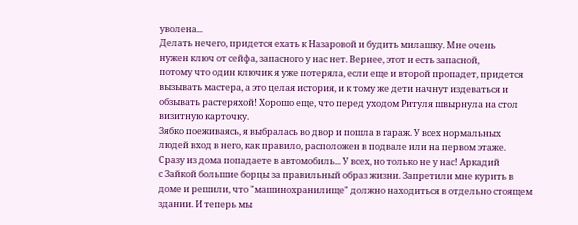уволена...
Делать нечего, придется ехать к Назаровой и будить милашку. Мне очень
нужен ключ от сейфа, запасного у нас нет. Вернее, этот и есть запасной,
потому что один ключик я уже потеряла, если еще и второй пропадет, придется
вызывать мастера, а это целая история, и к тому же дети начнут издеваться и
обзывать растеряхой! Хорошо еще, что перед уходом Ритуля швырнула на стол
визитную карточку.
Зябко поеживаясь, я выбралась во двор и пошла в гараж. У всех нормальных
людей вход в него, как правило, расположен в подвале или на первом этаже.
Сразу из дома попадаете в автомобиль... У всех, но только не у нас! Аркадий
с Зайкой большие борцы за правильный образ жизни. Запретили мне курить в
доме и решили, что "машинохранилище" должно находиться в отдельно стоящем
здании. И теперь мы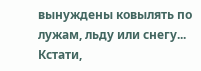вынуждены ковылять по лужам, льду или снегу... Кстати,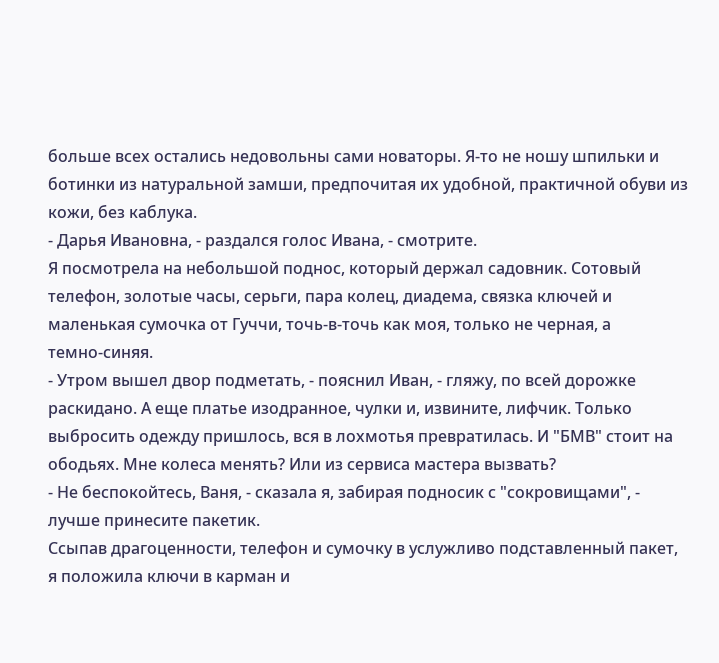больше всех остались недовольны сами новаторы. Я-то не ношу шпильки и
ботинки из натуральной замши, предпочитая их удобной, практичной обуви из
кожи, без каблука.
- Дарья Ивановна, - раздался голос Ивана, - смотрите.
Я посмотрела на небольшой поднос, который держал садовник. Сотовый
телефон, золотые часы, серьги, пара колец, диадема, связка ключей и
маленькая сумочка от Гуччи, точь-в-точь как моя, только не черная, а
темно-синяя.
- Утром вышел двор подметать, - пояснил Иван, - гляжу, по всей дорожке
раскидано. А еще платье изодранное, чулки и, извините, лифчик. Только
выбросить одежду пришлось, вся в лохмотья превратилась. И "БМВ" стоит на
ободьях. Мне колеса менять? Или из сервиса мастера вызвать?
- Не беспокойтесь, Ваня, - сказала я, забирая подносик с "сокровищами", -
лучше принесите пакетик.
Ссыпав драгоценности, телефон и сумочку в услужливо подставленный пакет,
я положила ключи в карман и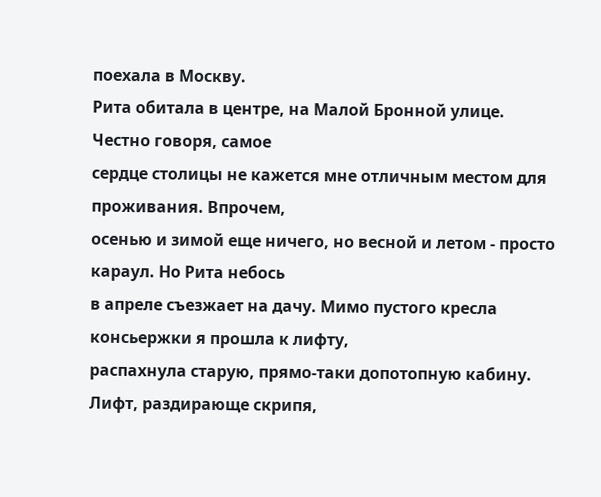поехала в Москву.
Рита обитала в центре, на Малой Бронной улице. Честно говоря, самое
сердце столицы не кажется мне отличным местом для проживания. Впрочем,
осенью и зимой еще ничего, но весной и летом - просто караул. Но Рита небось
в апреле съезжает на дачу. Мимо пустого кресла консьержки я прошла к лифту,
распахнула старую, прямо-таки допотопную кабину. Лифт, раздирающе скрипя,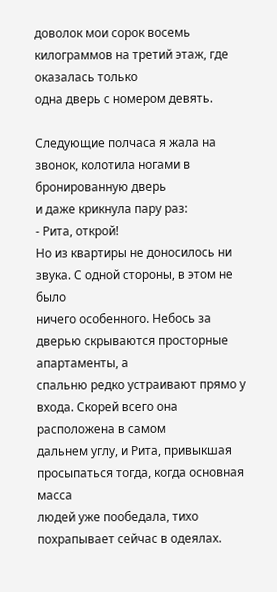доволок мои сорок восемь килограммов на третий этаж, где оказалась только
одна дверь с номером девять.

Следующие полчаса я жала на звонок, колотила ногами в бронированную дверь
и даже крикнула пару раз:
- Рита, открой!
Но из квартиры не доносилось ни звука. С одной стороны, в этом не было
ничего особенного. Небось за дверью скрываются просторные апартаменты, а
спальню редко устраивают прямо у входа. Скорей всего она расположена в самом
дальнем углу, и Рита, привыкшая просыпаться тогда, когда основная масса
людей уже пообедала, тихо похрапывает сейчас в одеялах.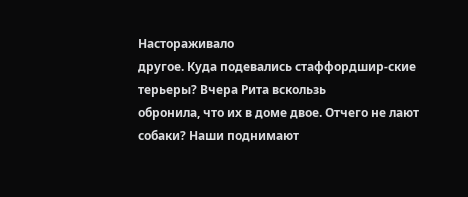Настораживало
другое. Куда подевались стаффордшир-ские терьеры? Вчера Рита вскользь
обронила, что их в доме двое. Отчего не лают собаки? Наши поднимают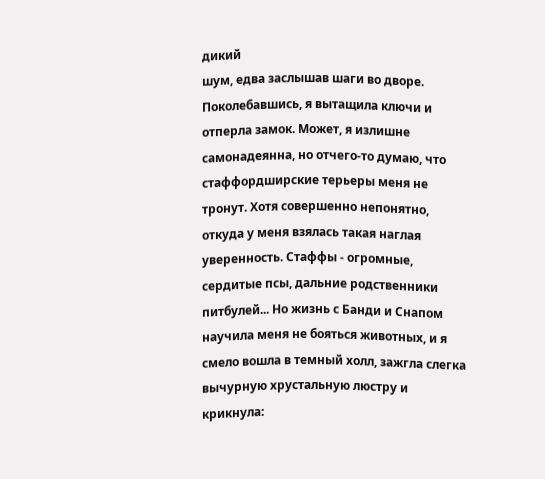дикий
шум, едва заслышав шаги во дворе.
Поколебавшись, я вытащила ключи и отперла замок. Может, я излишне
самонадеянна, но отчего-то думаю, что стаффордширские терьеры меня не
тронут. Хотя совершенно непонятно, откуда у меня взялась такая наглая
уверенность. Стаффы - огромные, сердитые псы, дальние родственники
питбулей... Но жизнь с Банди и Снапом научила меня не бояться животных, и я
смело вошла в темный холл, зажгла слегка вычурную хрустальную люстру и
крикнула: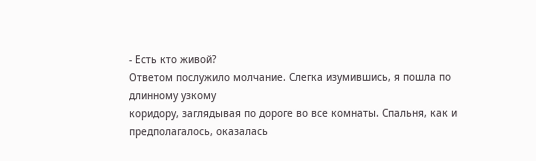- Есть кто живой?
Ответом послужило молчание. Слегка изумившись, я пошла по длинному узкому
коридору, заглядывая по дороге во все комнаты. Спальня, как и
предполагалось, оказалась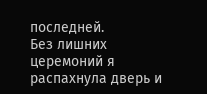последней.
Без лишних церемоний я распахнула дверь и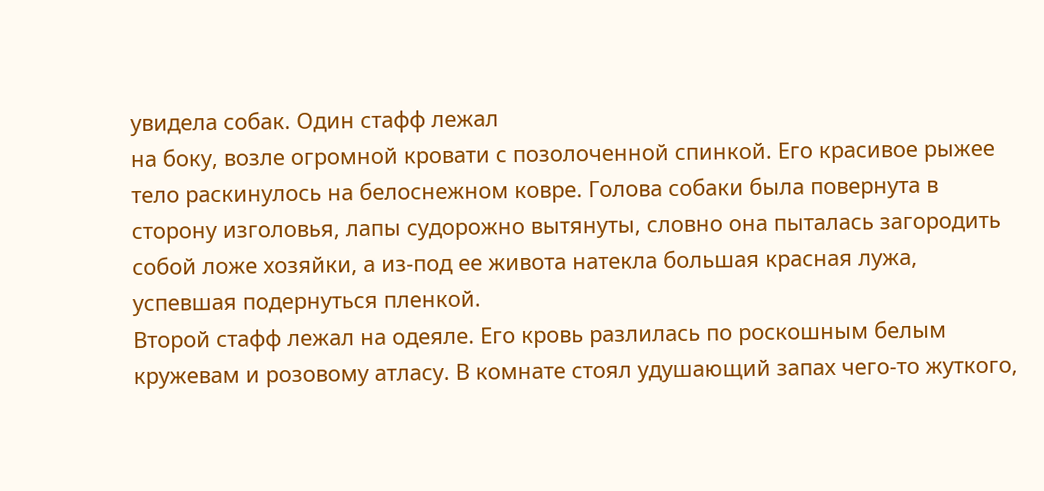увидела собак. Один стафф лежал
на боку, возле огромной кровати с позолоченной спинкой. Его красивое рыжее
тело раскинулось на белоснежном ковре. Голова собаки была повернута в
сторону изголовья, лапы судорожно вытянуты, словно она пыталась загородить
собой ложе хозяйки, а из-под ее живота натекла большая красная лужа,
успевшая подернуться пленкой.
Второй стафф лежал на одеяле. Его кровь разлилась по роскошным белым
кружевам и розовому атласу. В комнате стоял удушающий запах чего-то жуткого,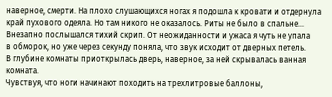наверное, смерти. На плохо слушающихся ногах я подошла к кровати и отдернула
край пухового одеяла. Но там никого не оказалось. Риты не было в спальне...
Внезапно послышался тихий скрип. От неожиданности и ужаса я чуть не упала
в обморок, но уже через секунду поняла, что звук исходит от дверных петель.
В глубине комнаты приоткрылась дверь, наверное, за ней скрывалась ванная
комната.
Чувствуя, что ноги начинают походить на трехлитровые баллоны,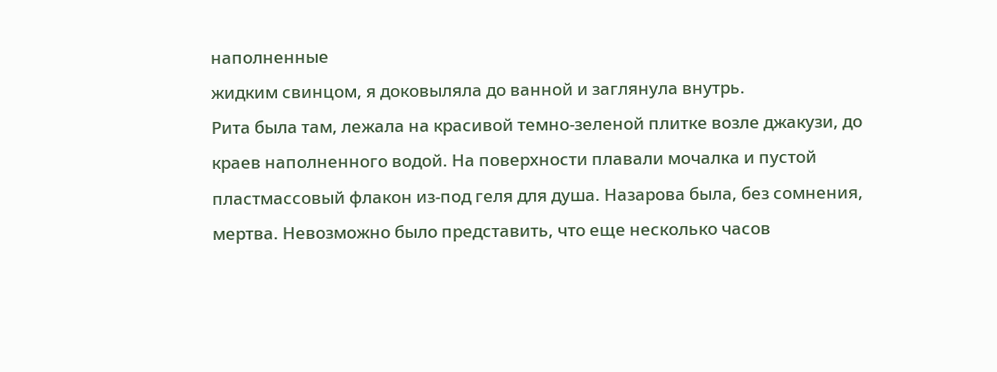наполненные
жидким свинцом, я доковыляла до ванной и заглянула внутрь.
Рита была там, лежала на красивой темно-зеленой плитке возле джакузи, до
краев наполненного водой. На поверхности плавали мочалка и пустой
пластмассовый флакон из-под геля для душа. Назарова была, без сомнения,
мертва. Невозможно было представить, что еще несколько часов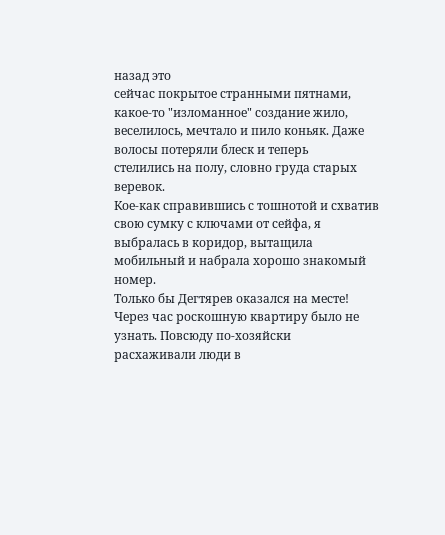назад это
сейчас покрытое странными пятнами, какое-то "изломанное" создание жило,
веселилось, мечтало и пило коньяк. Даже волосы потеряли блеск и теперь
стелились на полу, словно груда старых веревок.
Кое-как справившись с тошнотой и схватив свою сумку с ключами от сейфа, я
выбралась в коридор, вытащила мобильный и набрала хорошо знакомый номер.
Только бы Дегтярев оказался на месте!
Через час роскошную квартиру было не узнать. Повсюду по-хозяйски
расхаживали люди в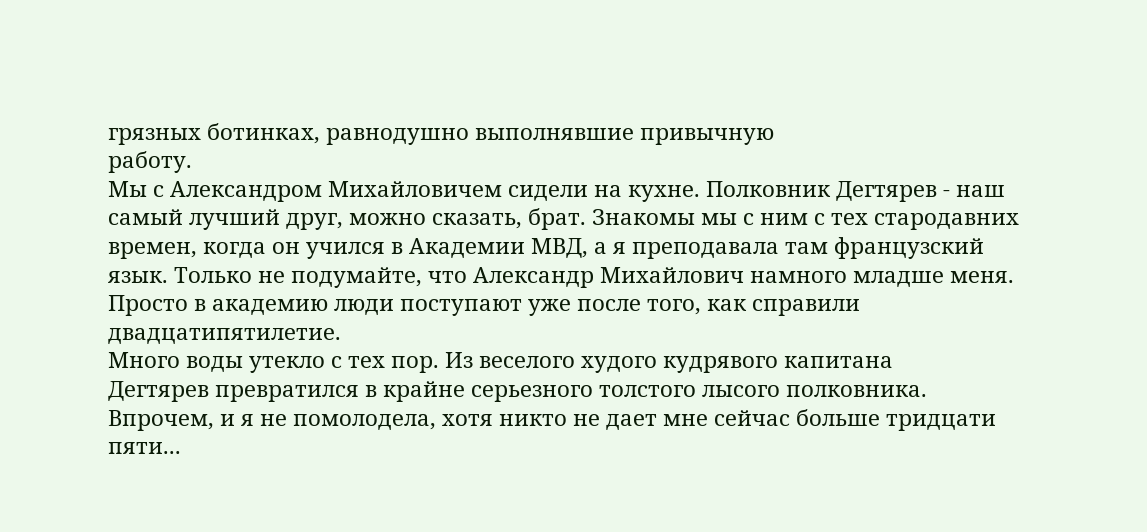грязных ботинках, равнодушно выполнявшие привычную
работу.
Мы с Александром Михайловичем сидели на кухне. Полковник Дегтярев - наш
самый лучший друг, можно сказать, брат. Знакомы мы с ним с тех стародавних
времен, когда он учился в Академии МВД, а я преподавала там французский
язык. Только не подумайте, что Александр Михайлович намного младше меня.
Просто в академию люди поступают уже после того, как справили
двадцатипятилетие.
Много воды утекло с тех пор. Из веселого худого кудрявого капитана
Дегтярев превратился в крайне серьезного толстого лысого полковника.
Впрочем, и я не помолодела, хотя никто не дает мне сейчас больше тридцати
пяти...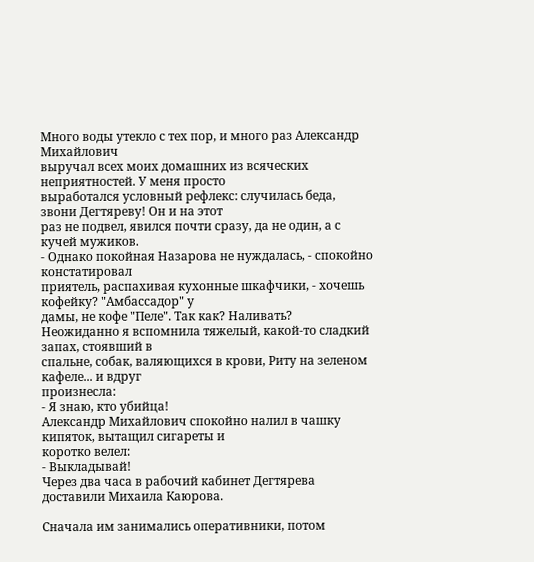Много воды утекло с тех пор, и много раз Александр Михайлович
выручал всех моих домашних из всяческих неприятностей. У меня просто
выработался условный рефлекс: случилась беда, звони Дегтяреву! Он и на этот
раз не подвел, явился почти сразу, да не один, а с кучей мужиков.
- Однако покойная Назарова не нуждалась, - спокойно констатировал
приятель, распахивая кухонные шкафчики, - хочешь кофейку? "Амбассадор" у
дамы, не кофе "Пеле". Так как? Наливать?
Неожиданно я вспомнила тяжелый, какой-то сладкий запах, стоявший в
спальне, собак, валяющихся в крови, Риту на зеленом кафеле... и вдруг
произнесла:
- Я знаю, кто убийца!
Александр Михайлович спокойно налил в чашку кипяток, вытащил сигареты и
коротко велел:
- Выкладывай!
Через два часа в рабочий кабинет Дегтярева доставили Михаила Каюрова.

Сначала им занимались оперативники, потом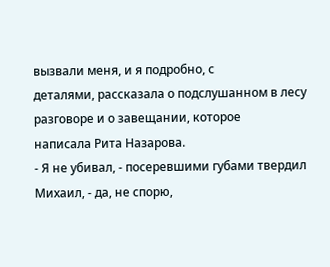вызвали меня, и я подробно, с
деталями, рассказала о подслушанном в лесу разговоре и о завещании, которое
написала Рита Назарова.
- Я не убивал, - посеревшими губами твердил Михаил, - да, не спорю,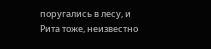поругались в лесу, и Рита тоже, неизвестно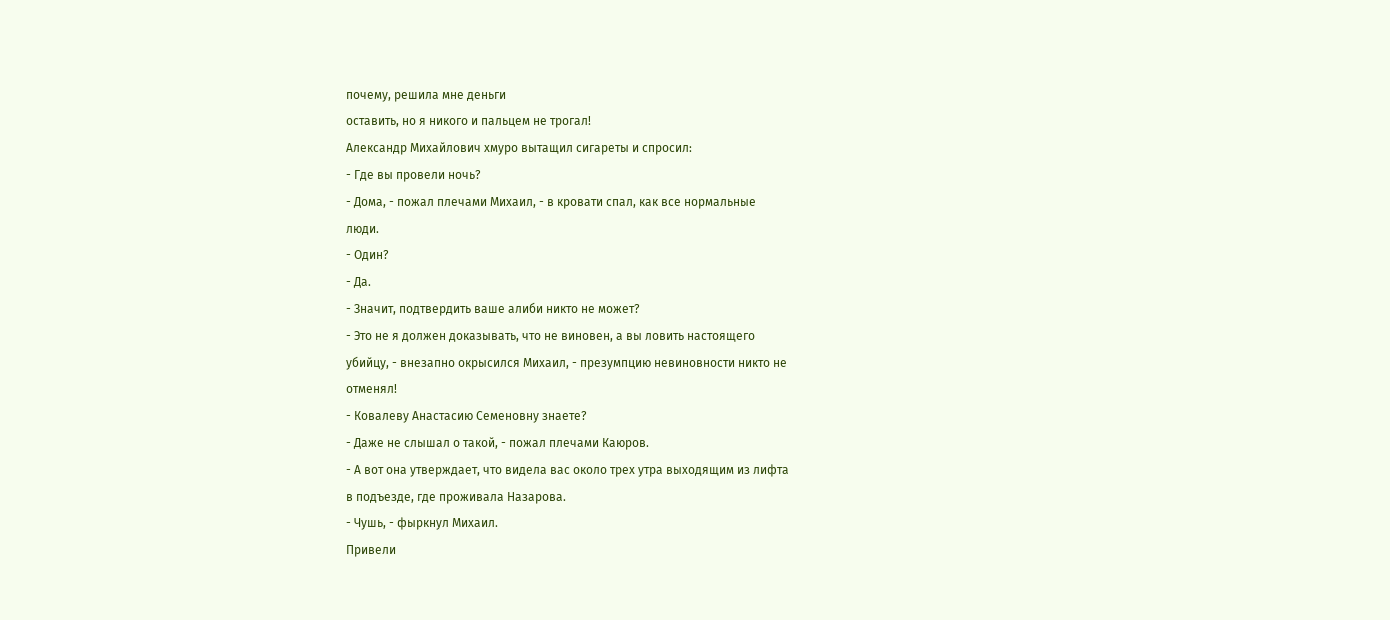почему, решила мне деньги
оставить, но я никого и пальцем не трогал!
Александр Михайлович хмуро вытащил сигареты и спросил:
- Где вы провели ночь?
- Дома, - пожал плечами Михаил, - в кровати спал, как все нормальные
люди.
- Один?
- Да.
- Значит, подтвердить ваше алиби никто не может?
- Это не я должен доказывать, что не виновен, а вы ловить настоящего
убийцу, - внезапно окрысился Михаил, - презумпцию невиновности никто не
отменял!
- Ковалеву Анастасию Семеновну знаете?
- Даже не слышал о такой, - пожал плечами Каюров.
- А вот она утверждает, что видела вас около трех утра выходящим из лифта
в подъезде, где проживала Назарова.
- Чушь, - фыркнул Михаил.
Привели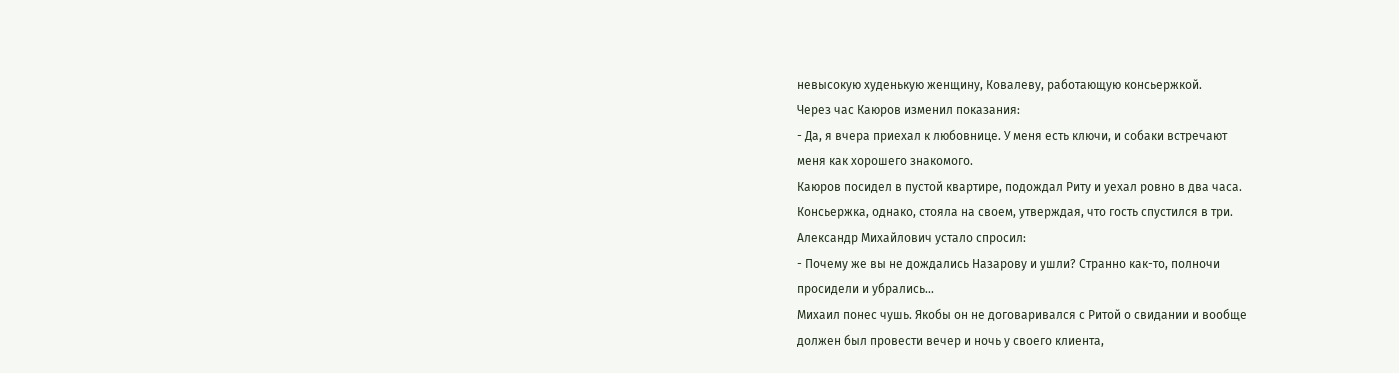невысокую худенькую женщину, Ковалеву, работающую консьержкой.
Через час Каюров изменил показания:
- Да, я вчера приехал к любовнице. У меня есть ключи, и собаки встречают
меня как хорошего знакомого.
Каюров посидел в пустой квартире, подождал Риту и уехал ровно в два часа.
Консьержка, однако, стояла на своем, утверждая, что гость спустился в три.
Александр Михайлович устало спросил:
- Почему же вы не дождались Назарову и ушли? Странно как-то, полночи
просидели и убрались...
Михаил понес чушь. Якобы он не договаривался с Ритой о свидании и вообще
должен был провести вечер и ночь у своего клиента,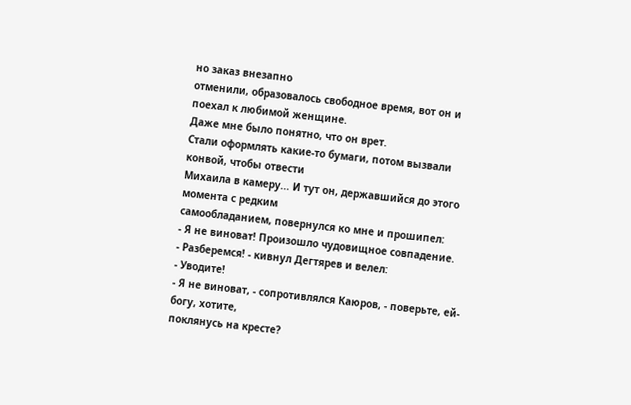но заказ внезапно
отменили, образовалось свободное время, вот он и поехал к любимой женщине.
Даже мне было понятно, что он врет.
Стали оформлять какие-то бумаги, потом вызвали конвой, чтобы отвести
Михаила в камеру... И тут он, державшийся до этого момента с редким
самообладанием, повернулся ко мне и прошипел:
- Я не виноват! Произошло чудовищное совпадение.
- Разберемся! - кивнул Дегтярев и велел:
- Уводите!
- Я не виноват, - сопротивлялся Каюров, - поверьте, ей-богу, хотите,
поклянусь на кресте?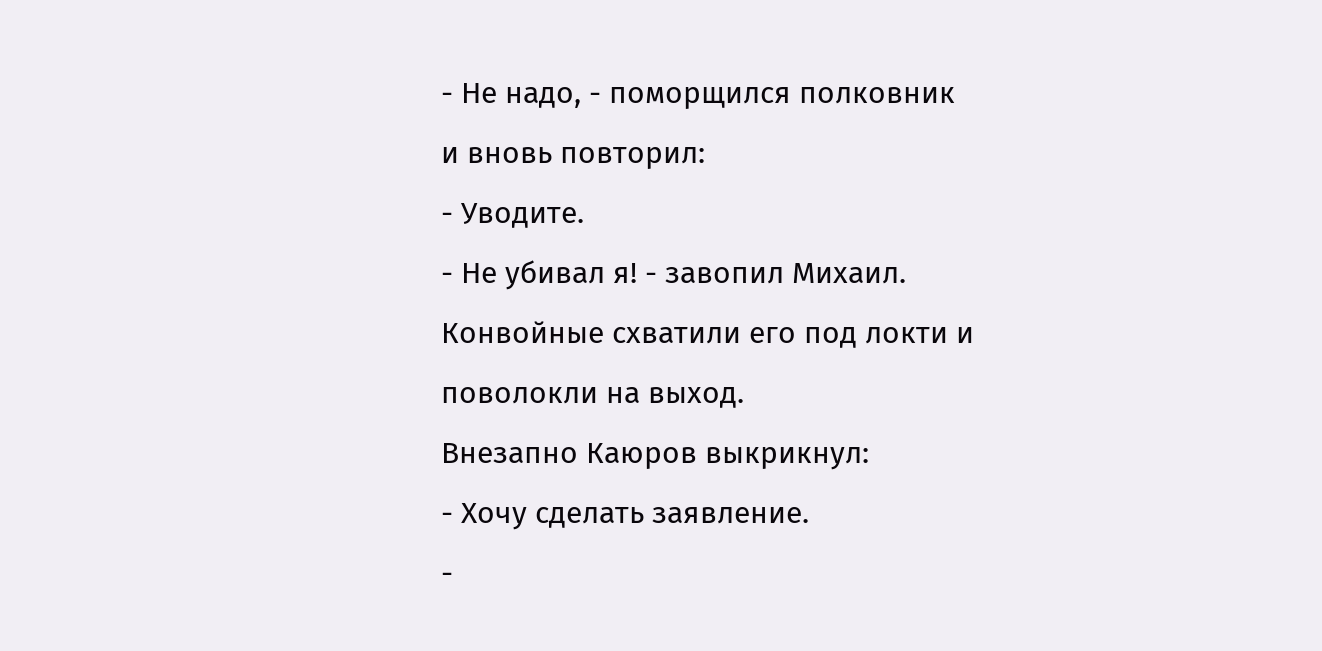- Не надо, - поморщился полковник и вновь повторил:
- Уводите.
- Не убивал я! - завопил Михаил. Конвойные схватили его под локти и
поволокли на выход.
Внезапно Каюров выкрикнул:
- Хочу сделать заявление.
-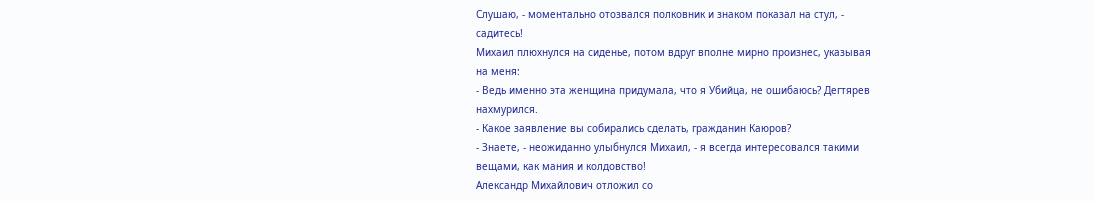Слушаю, - моментально отозвался полковник и знаком показал на стул, -
садитесь!
Михаил плюхнулся на сиденье, потом вдруг вполне мирно произнес, указывая
на меня:
- Ведь именно эта женщина придумала, что я Убийца, не ошибаюсь? Дегтярев
нахмурился.
- Какое заявление вы собирались сделать, гражданин Каюров?
- Знаете, - неожиданно улыбнулся Михаил, - я всегда интересовался такими
вещами, как мания и колдовство!
Александр Михайлович отложил со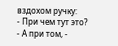вздохом ручку:
- При чем тут это?
- А при том, -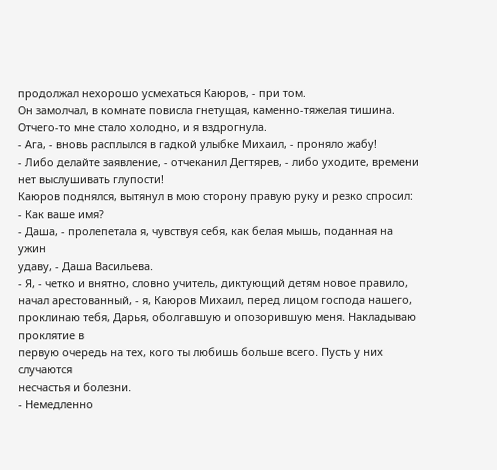продолжал нехорошо усмехаться Каюров, - при том.
Он замолчал, в комнате повисла гнетущая, каменно-тяжелая тишина.
Отчего-то мне стало холодно, и я вздрогнула.
- Ага, - вновь расплылся в гадкой улыбке Михаил, - проняло жабу!
- Либо делайте заявление, - отчеканил Дегтярев, - либо уходите, времени
нет выслушивать глупости!
Каюров поднялся, вытянул в мою сторону правую руку и резко спросил:
- Как ваше имя?
- Даша, - пролепетала я, чувствуя себя, как белая мышь, поданная на ужин
удаву, - Даша Васильева.
- Я, - четко и внятно, словно учитель, диктующий детям новое правило,
начал арестованный, - я, Каюров Михаил, перед лицом господа нашего,
проклинаю тебя, Дарья, оболгавшую и опозорившую меня. Накладываю проклятие в
первую очередь на тех, кого ты любишь больше всего. Пусть у них случаются
несчастья и болезни.
- Немедленно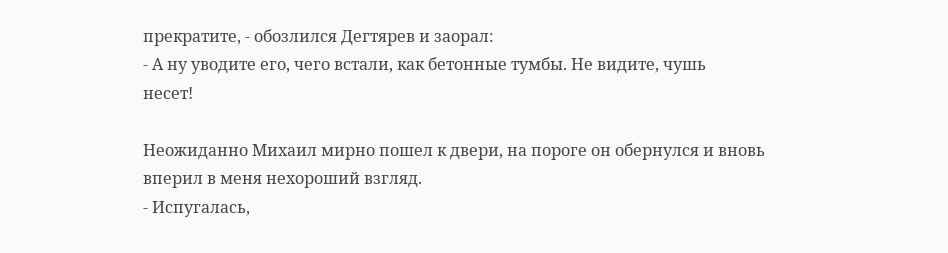прекратите, - обозлился Дегтярев и заорал:
- А ну уводите его, чего встали, как бетонные тумбы. Не видите, чушь
несет!

Неожиданно Михаил мирно пошел к двери, на пороге он обернулся и вновь
вперил в меня нехороший взгляд.
- Испугалась,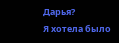Дарья?
Я хотела было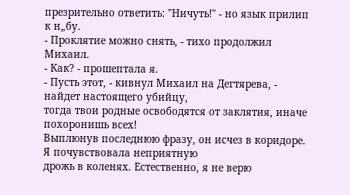презрительно ответить: "Ничуть!" - но язык прилип к н„бу.
- Проклятие можно снять, - тихо продолжил Михаил.
- Как? - прошептала я.
- Пусть этот, - кивнул Михаил на Дегтярева, - найдет настоящего убийцу,
тогда твои родные освободятся от заклятия, иначе похоронишь всех!
Выплюнув последнюю фразу, он исчез в коридоре. Я почувствовала неприятную
дрожь в коленях. Естественно, я не верю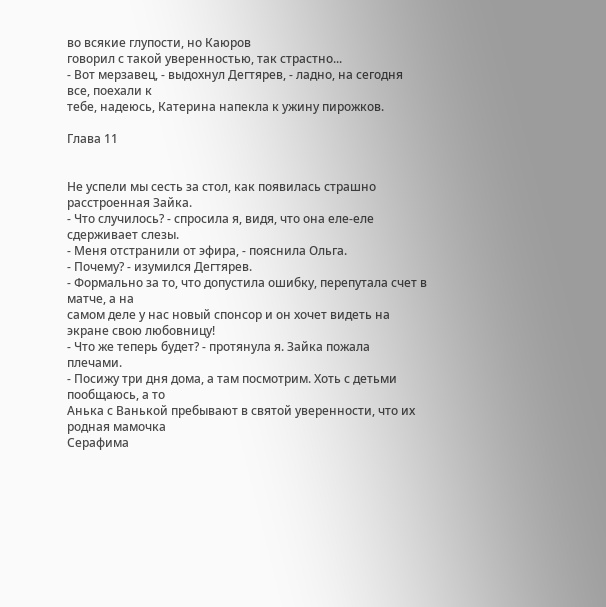во всякие глупости, но Каюров
говорил с такой уверенностью, так страстно...
- Вот мерзавец, - выдохнул Дегтярев, - ладно, на сегодня все, поехали к
тебе, надеюсь, Катерина напекла к ужину пирожков.

Глава 11


Не успели мы сесть за стол, как появилась страшно расстроенная Зайка.
- Что случилось? - спросила я, видя, что она еле-еле сдерживает слезы.
- Меня отстранили от эфира, - пояснила Ольга.
- Почему? - изумился Дегтярев.
- Формально за то, что допустила ошибку, перепутала счет в матче, а на
самом деле у нас новый спонсор и он хочет видеть на экране свою любовницу!
- Что же теперь будет? - протянула я. Зайка пожала плечами.
- Посижу три дня дома, а там посмотрим. Хоть с детьми пообщаюсь, а то
Анька с Ванькой пребывают в святой уверенности, что их родная мамочка
Серафима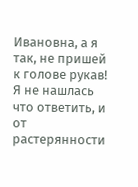Ивановна, а я так, не пришей к голове рукав!
Я не нашлась что ответить, и от растерянности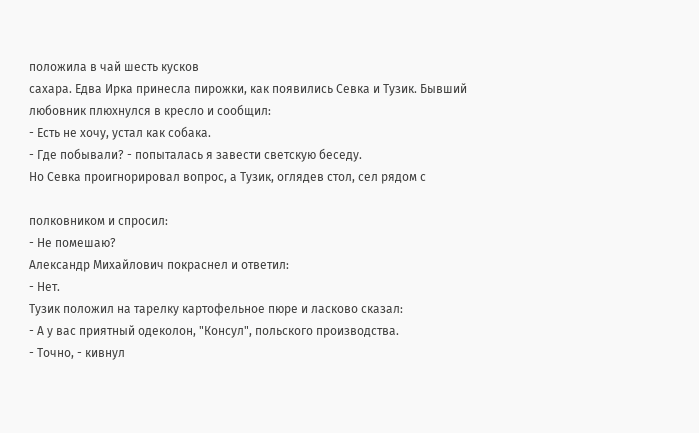положила в чай шесть кусков
сахара. Едва Ирка принесла пирожки, как появились Севка и Тузик. Бывший
любовник плюхнулся в кресло и сообщил:
- Есть не хочу, устал как собака.
- Где побывали? - попыталась я завести светскую беседу.
Но Севка проигнорировал вопрос, а Тузик, оглядев стол, сел рядом с

полковником и спросил:
- Не помешаю?
Александр Михайлович покраснел и ответил:
- Нет.
Тузик положил на тарелку картофельное пюре и ласково сказал:
- А у вас приятный одеколон, "Консул", польского производства.
- Точно, - кивнул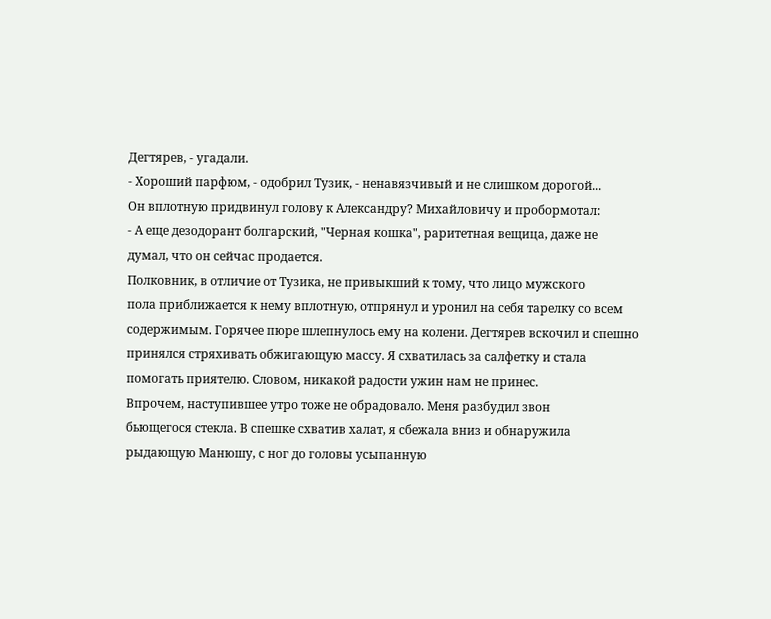Дегтярев, - угадали.
- Хороший парфюм, - одобрил Тузик, - ненавязчивый и не слишком дорогой...
Он вплотную придвинул голову к Александру? Михайловичу и пробормотал:
- А еще дезодорант болгарский, "Черная кошка", раритетная вещица, даже не
думал, что он сейчас продается.
Полковник, в отличие от Тузика, не привыкший к тому, что лицо мужского
пола приближается к нему вплотную, отпрянул и уронил на себя тарелку со всем
содержимым. Горячее пюре шлепнулось ему на колени. Дегтярев вскочил и спешно
принялся стряхивать обжигающую массу. Я схватилась за салфетку и стала
помогать приятелю. Словом, никакой радости ужин нам не принес.
Впрочем, наступившее утро тоже не обрадовало. Меня разбудил звон
бьющегося стекла. В спешке схватив халат, я сбежала вниз и обнаружила
рыдающую Манюшу, с ног до головы усыпанную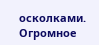осколками.
Огромное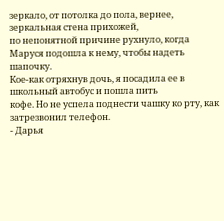зеркало, от потолка до пола, вернее, зеркальная стена прихожей,
по непонятной причине рухнуло, когда Маруся подошла к нему, чтобы надеть
шапочку.
Кое-как отряхнув дочь, я посадила ее в школьный автобус и пошла пить
кофе. Но не успела поднести чашку ко рту, как затрезвонил телефон.
- Дарья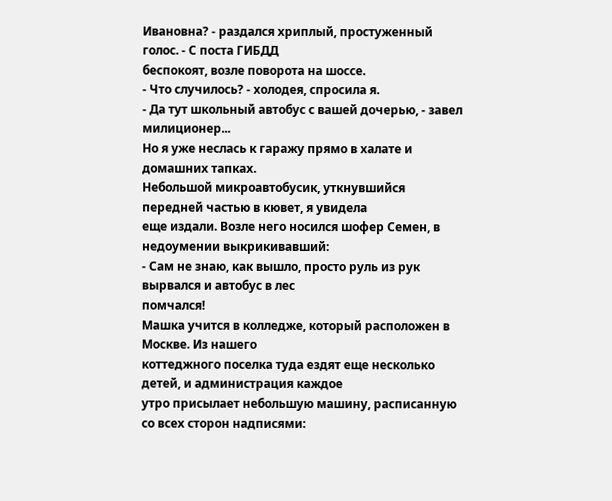Ивановна? - раздался хриплый, простуженный голос. - С поста ГИБДД
беспокоят, возле поворота на шоссе.
- Что случилось? - холодея, спросила я.
- Да тут школьный автобус с вашей дочерью, - завел милиционер...
Но я уже неслась к гаражу прямо в халате и домашних тапках.
Небольшой микроавтобусик, уткнувшийся передней частью в кювет, я увидела
еще издали. Возле него носился шофер Семен, в недоумении выкрикивавший:
- Сам не знаю, как вышло, просто руль из рук вырвался и автобус в лес
помчался!
Машка учится в колледже, который расположен в Москве. Из нашего
коттеджного поселка туда ездят еще несколько детей, и администрация каждое
утро присылает небольшую машину, расписанную со всех сторон надписями: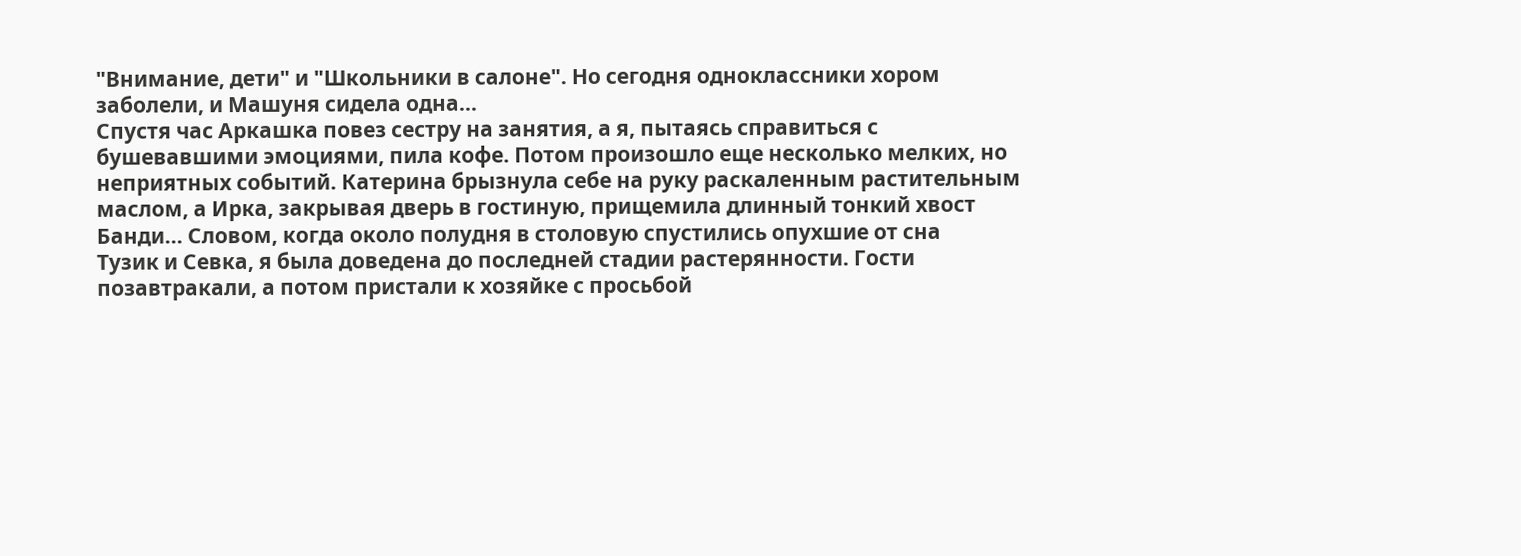"Внимание, дети" и "Школьники в салоне". Но сегодня одноклассники хором
заболели, и Машуня сидела одна...
Спустя час Аркашка повез сестру на занятия, а я, пытаясь справиться с
бушевавшими эмоциями, пила кофе. Потом произошло еще несколько мелких, но
неприятных событий. Катерина брызнула себе на руку раскаленным растительным
маслом, а Ирка, закрывая дверь в гостиную, прищемила длинный тонкий хвост
Банди... Словом, когда около полудня в столовую спустились опухшие от сна
Тузик и Севка, я была доведена до последней стадии растерянности. Гости
позавтракали, а потом пристали к хозяйке с просьбой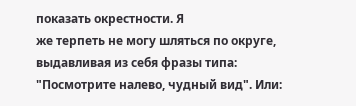показать окрестности. Я
же терпеть не могу шляться по округе, выдавливая из себя фразы типа:
"Посмотрите налево, чудный вид". Или: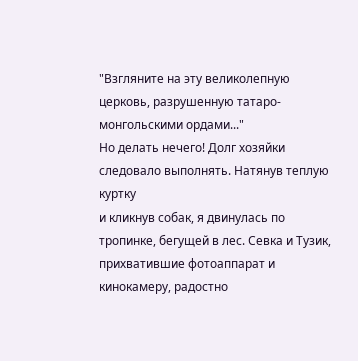"Взгляните на эту великолепную
церковь, разрушенную татаро-монгольскими ордами..."
Но делать нечего! Долг хозяйки следовало выполнять. Натянув теплую куртку
и кликнув собак, я двинулась по тропинке, бегущей в лес. Севка и Тузик,
прихватившие фотоаппарат и кинокамеру, радостно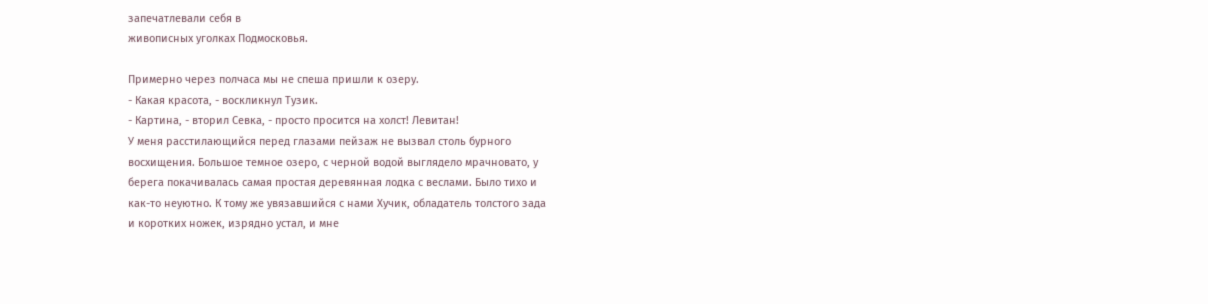запечатлевали себя в
живописных уголках Подмосковья.

Примерно через полчаса мы не спеша пришли к озеру.
- Какая красота, - воскликнул Тузик.
- Картина, - вторил Севка, - просто просится на холст! Левитан!
У меня расстилающийся перед глазами пейзаж не вызвал столь бурного
восхищения. Большое темное озеро, с черной водой выглядело мрачновато, у
берега покачивалась самая простая деревянная лодка с веслами. Было тихо и
как-то неуютно. К тому же увязавшийся с нами Хучик, обладатель толстого зада
и коротких ножек, изрядно устал, и мне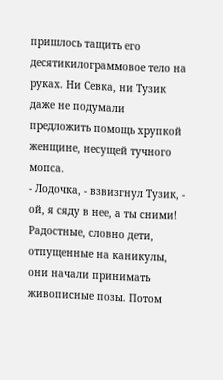пришлось тащить его
десятикилограммовое тело на руках. Ни Севка, ни Тузик даже не подумали
предложить помощь хрупкой женщине, несущей тучного мопса.
- Лодочка, - взвизгнул Тузик, - ой, я сяду в нее, а ты сними!
Радостные, словно дети, отпущенные на каникулы, они начали принимать
живописные позы. Потом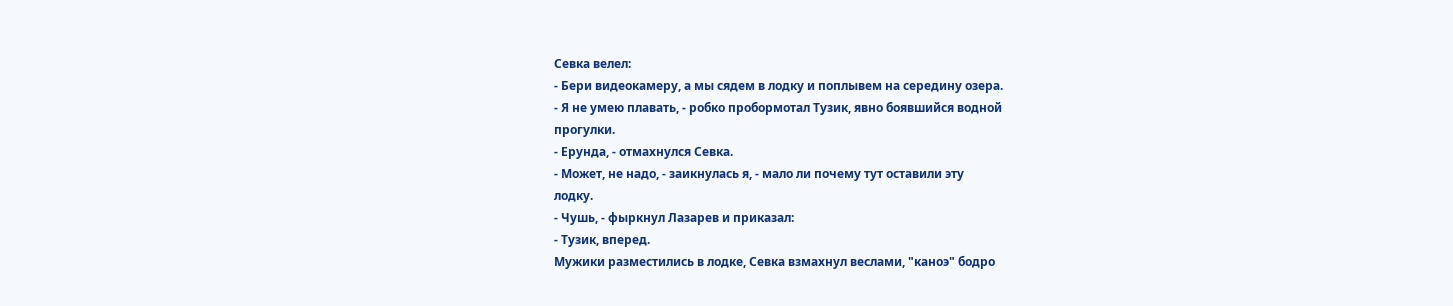Севка велел:
- Бери видеокамеру, а мы сядем в лодку и поплывем на середину озера.
- Я не умею плавать, - робко пробормотал Тузик, явно боявшийся водной
прогулки.
- Ерунда, - отмахнулся Севка.
- Может, не надо, - заикнулась я, - мало ли почему тут оставили эту
лодку.
- Чушь, - фыркнул Лазарев и приказал:
- Тузик, вперед.
Мужики разместились в лодке, Севка взмахнул веслами, "каноэ" бодро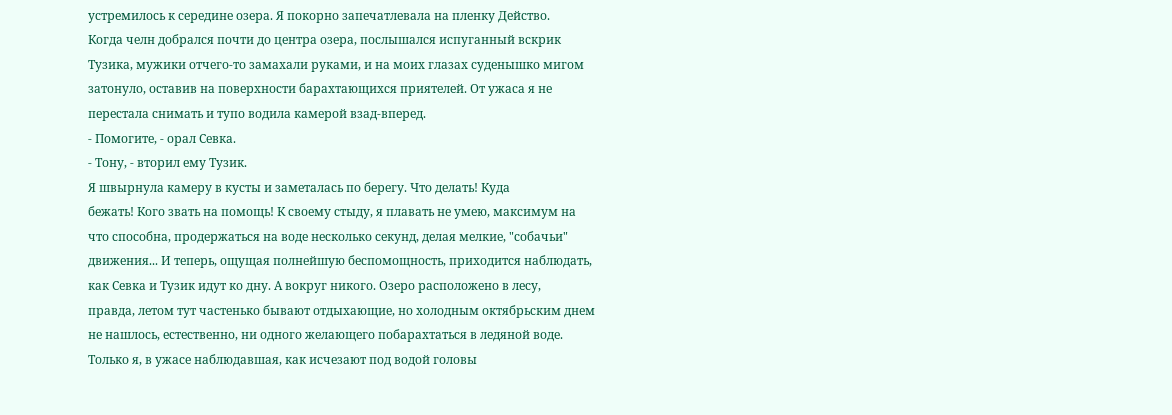устремилось к середине озера. Я покорно запечатлевала на пленку Действо.
Когда челн добрался почти до центра озера, послышался испуганный вскрик
Тузика, мужики отчего-то замахали руками, и на моих глазах суденышко мигом
затонуло, оставив на поверхности барахтающихся приятелей. От ужаса я не
перестала снимать и тупо водила камерой взад-вперед.
- Помогите, - орал Севка.
- Тону, - вторил ему Тузик.
Я швырнула камеру в кусты и заметалась по берегу. Что делать! Куда
бежать! Кого звать на помощь! К своему стыду, я плавать не умею, максимум на
что способна, продержаться на воде несколько секунд, делая мелкие, "собачьи"
движения... И теперь, ощущая полнейшую беспомощность, приходится наблюдать,
как Севка и Тузик идут ко дну. А вокруг никого. Озеро расположено в лесу,
правда, летом тут частенько бывают отдыхающие, но холодным октябрьским днем
не нашлось, естественно, ни одного желающего побарахтаться в ледяной воде.
Только я, в ужасе наблюдавшая, как исчезают под водой головы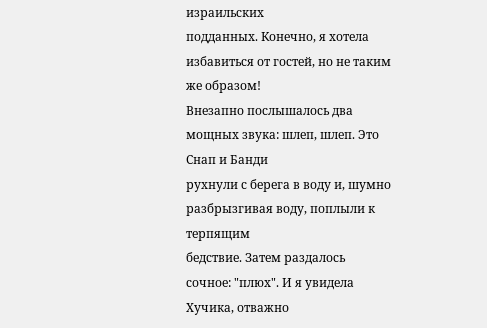израильских
подданных. Конечно, я хотела избавиться от гостей, но не таким же образом!
Внезапно послышалось два мощных звука: шлеп, шлеп. Это Снап и Банди
рухнули с берега в воду и, шумно разбрызгивая воду, поплыли к терпящим
бедствие. Затем раздалось сочное: "плюх". И я увидела Хучика, отважно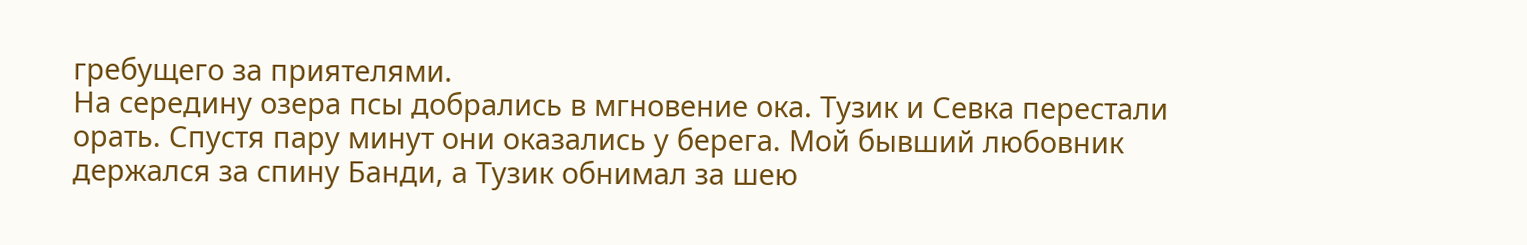гребущего за приятелями.
На середину озера псы добрались в мгновение ока. Тузик и Севка перестали
орать. Спустя пару минут они оказались у берега. Мой бывший любовник
держался за спину Банди, а Тузик обнимал за шею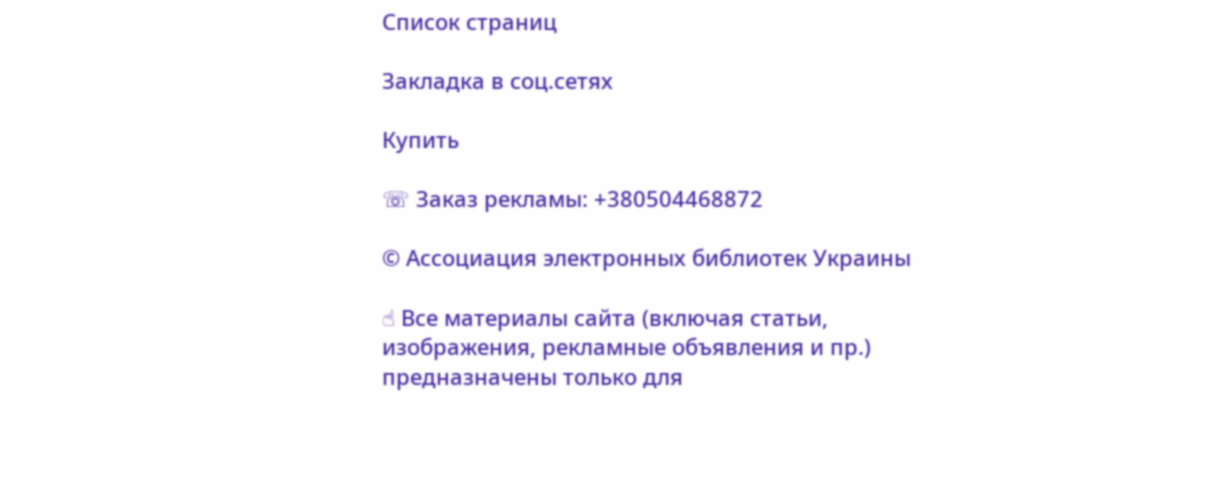Список страниц

Закладка в соц.сетях

Купить

☏ Заказ рекламы: +380504468872

© Ассоциация электронных библиотек Украины

☝ Все материалы сайта (включая статьи, изображения, рекламные объявления и пр.) предназначены только для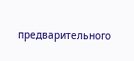предварительного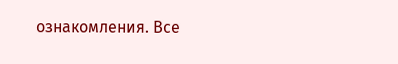ознакомления. Все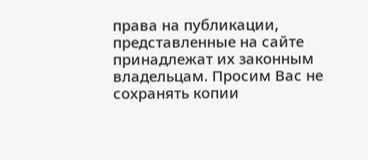права на публикации, представленные на сайте принадлежат их законным владельцам. Просим Вас не сохранять копии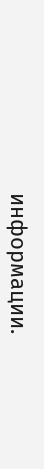информации.